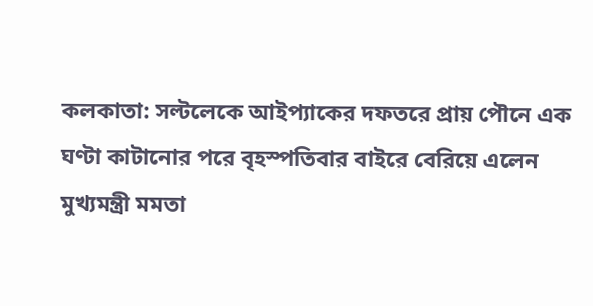কলকাতা: সল্টলেকে আইপ্যাকের দফতরে প্রায় পৌনে এক ঘণ্টা কাটানোর পরে বৃহস্পতিবার বাইরে বেরিয়ে এলেন মুখ্যমন্ত্রী মমতা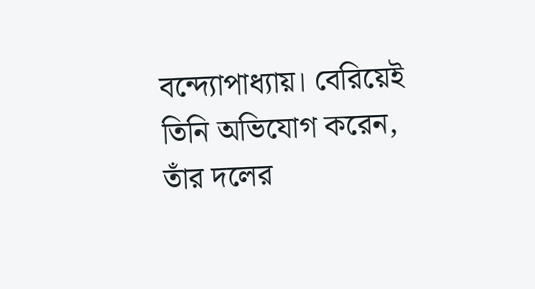বন্দ্যোপাধ্যায়। বেরিয়েই তিনি অভিযোগ করেন, তাঁর দলের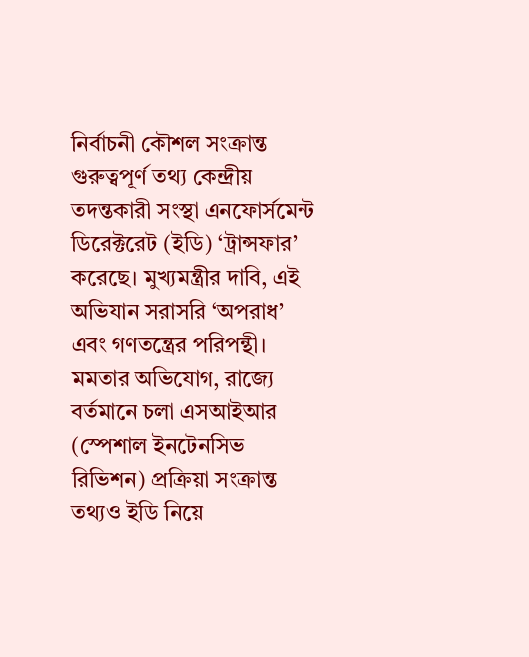নির্বাচনী কৌশল সংক্রান্ত গুরুত্বপূর্ণ তথ্য কেন্দ্রীয় তদন্তকারী সংস্থা এনফোর্সমেন্ট ডিরেক্টরেট (ইডি) ‘ট্রান্সফার’ করেছে। মুখ্যমন্ত্রীর দাবি, এই অভিযান সরাসরি ‘অপরাধ’ এবং গণতন্ত্রের পরিপন্থী।
মমতার অভিযোগ, রাজ্যে বর্তমানে চলা এসআইআর (স্পেশাল ইনটেনসিভ রিভিশন) প্রক্রিয়া সংক্রান্ত তথ্যও ইডি নিয়ে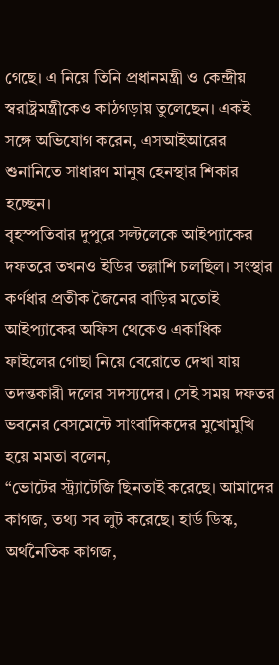গেছে। এ নিয়ে তিনি প্রধানমন্ত্রী ও কেন্দ্রীয় স্বরাষ্ট্রমন্ত্রীকেও কাঠগড়ায় তুলেছেন। একই সঙ্গে অভিযোগ করেন, এসআইআরের শুনানিতে সাধারণ মানুষ হেনস্থার শিকার হচ্ছেন।
বৃহস্পতিবার দুপুরে সল্টলেকে আইপ্যাকের দফতরে তখনও ইডির তল্লাশি চলছিল। সংস্থার কর্ণধার প্রতীক জৈনের বাড়ির মতোই আইপ্যাকের অফিস থেকেও একাধিক ফাইলের গোছা নিয়ে বেরোতে দেখা যায় তদন্তকারী দলের সদস্যদের। সেই সময় দফতর ভবনের বেসমেন্টে সাংবাদিকদের মুখোমুখি হয়ে মমতা বলেন,
“ভোটের স্ট্র্যাটেজি ছিনতাই করেছে। আমাদের কাগজ, তথ্য সব লুট করেছে। হার্ড ডিস্ক, অর্থনৈতিক কাগজ,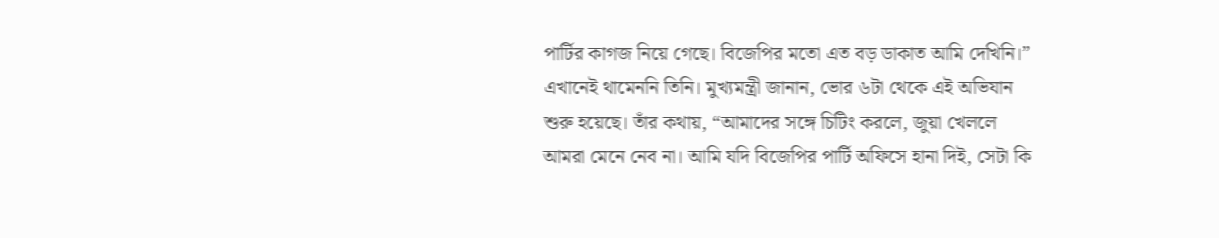পার্টির কাগজ নিয়ে গেছে। বিজেপির মতো এত বড় ডাকাত আমি দেখিনি।”
এখানেই থামেননি তিনি। মুখ্যমন্ত্রী জানান, ভোর ৬টা থেকে এই অভিযান শুরু হয়েছে। তাঁর কথায়, “আমাদের সঙ্গে চিটিং করলে, জুয়া খেললে আমরা মেনে নেব না। আমি যদি বিজেপির পার্টি অফিসে হানা দিই, সেটা কি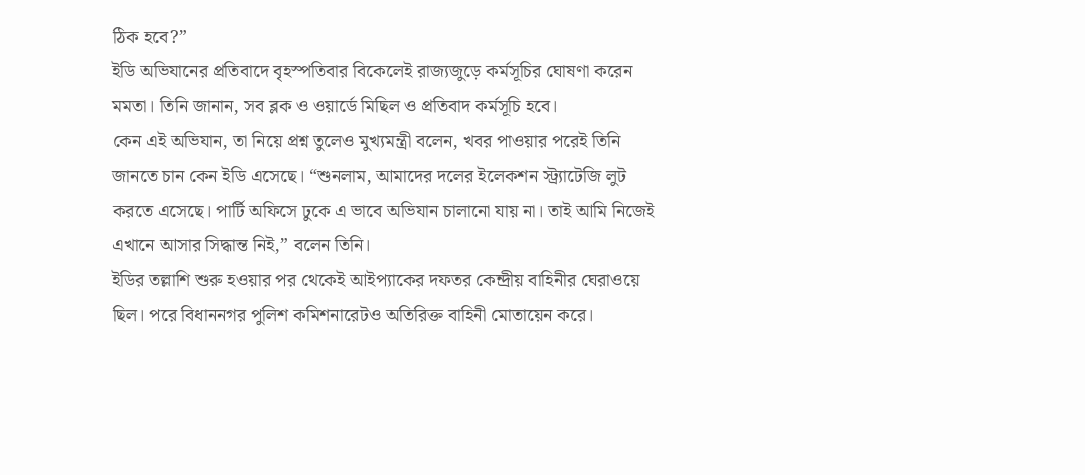ঠিক হবে?”
ইডি অভিযানের প্রতিবাদে বৃহস্পতিবার বিকেলেই রাজ্যজুড়ে কর্মসূচির ঘোষণা করেন মমতা। তিনি জানান, সব ব্লক ও ওয়ার্ডে মিছিল ও প্রতিবাদ কর্মসূচি হবে।
কেন এই অভিযান, তা নিয়ে প্রশ্ন তুলেও মুখ্যমন্ত্রী বলেন, খবর পাওয়ার পরেই তিনি জানতে চান কেন ইডি এসেছে। “শুনলাম, আমাদের দলের ইলেকশন স্ট্র্যাটেজি লুট করতে এসেছে। পার্টি অফিসে ঢুকে এ ভাবে অভিযান চালানো যায় না। তাই আমি নিজেই এখানে আসার সিদ্ধান্ত নিই,” বলেন তিনি।
ইডির তল্লাশি শুরু হওয়ার পর থেকেই আইপ্যাকের দফতর কেন্দ্রীয় বাহিনীর ঘেরাওয়ে ছিল। পরে বিধাননগর পুলিশ কমিশনারেটও অতিরিক্ত বাহিনী মোতায়েন করে।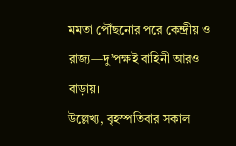মমতা পৌঁছনোর পরে কেন্দ্রীয় ও রাজ্য—দু’পক্ষই বাহিনী আরও বাড়ায়।
উল্লেখ্য, বৃহস্পতিবার সকাল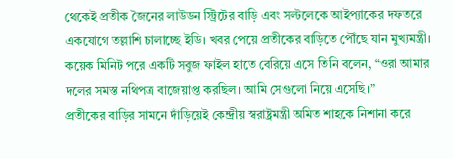থেকেই প্রতীক জৈনের লাউডন স্ট্রিটের বাড়ি এবং সল্টলেকে আইপ্যাকের দফতরে একযোগে তল্লাশি চালাচ্ছে ইডি। খবর পেয়ে প্রতীকের বাড়িতে পৌঁছে যান মুখ্যমন্ত্রী। কয়েক মিনিট পরে একটি সবুজ ফাইল হাতে বেরিয়ে এসে তিনি বলেন, “ওরা আমার দলের সমস্ত নথিপত্র বাজেয়াপ্ত করছিল। আমি সেগুলো নিয়ে এসেছি।”
প্রতীকের বাড়ির সামনে দাঁড়িয়েই কেন্দ্রীয় স্বরাষ্ট্রমন্ত্রী অমিত শাহকে নিশানা করে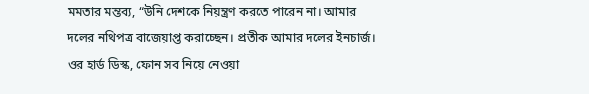মমতার মন্তব্য, “উনি দেশকে নিয়ন্ত্রণ করতে পারেন না। আমার দলের নথিপত্র বাজেয়াপ্ত করাচ্ছেন। প্রতীক আমার দলের ইনচার্জ। ওর হার্ড ডিস্ক, ফোন সব নিয়ে নেওয়া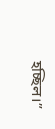হচ্ছিল।”